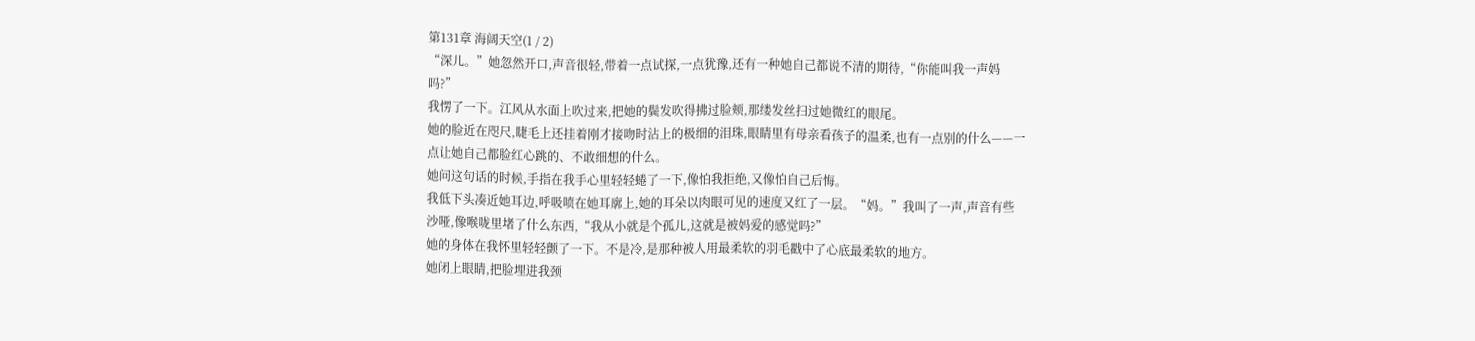第131章 海阔天空(1 / 2)
“深儿。”她忽然开口,声音很轻,带着一点试探,一点犹豫,还有一种她自己都说不清的期待,“你能叫我一声妈吗?”
我愣了一下。江风从水面上吹过来,把她的鬓发吹得拂过脸颊,那缕发丝扫过她微红的眼尾。
她的脸近在咫尺,睫毛上还挂着刚才接吻时沾上的极细的泪珠,眼睛里有母亲看孩子的温柔,也有一点别的什么——一点让她自己都脸红心跳的、不敢细想的什么。
她问这句话的时候,手指在我手心里轻轻蜷了一下,像怕我拒绝,又像怕自己后悔。
我低下头凑近她耳边,呼吸喷在她耳廓上,她的耳朵以肉眼可见的速度又红了一层。“妈。”我叫了一声,声音有些沙哑,像喉咙里堵了什么东西,“我从小就是个孤儿,这就是被妈爱的感觉吗?”
她的身体在我怀里轻轻颤了一下。不是冷,是那种被人用最柔软的羽毛戳中了心底最柔软的地方。
她闭上眼睛,把脸埋进我颈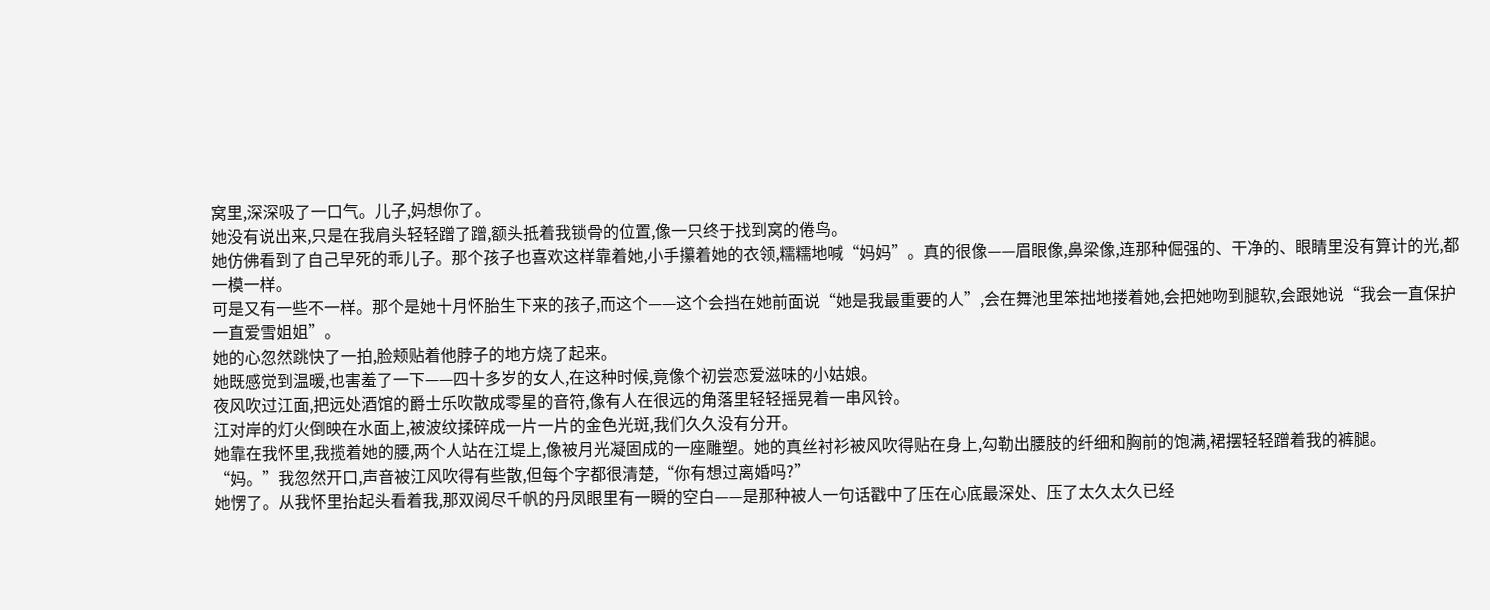窝里,深深吸了一口气。儿子,妈想你了。
她没有说出来,只是在我肩头轻轻蹭了蹭,额头抵着我锁骨的位置,像一只终于找到窝的倦鸟。
她仿佛看到了自己早死的乖儿子。那个孩子也喜欢这样靠着她,小手攥着她的衣领,糯糯地喊“妈妈”。真的很像——眉眼像,鼻梁像,连那种倔强的、干净的、眼睛里没有算计的光,都一模一样。
可是又有一些不一样。那个是她十月怀胎生下来的孩子,而这个——这个会挡在她前面说“她是我最重要的人”,会在舞池里笨拙地搂着她,会把她吻到腿软,会跟她说“我会一直保护一直爱雪姐姐”。
她的心忽然跳快了一拍,脸颊贴着他脖子的地方烧了起来。
她既感觉到温暖,也害羞了一下——四十多岁的女人,在这种时候,竟像个初尝恋爱滋味的小姑娘。
夜风吹过江面,把远处酒馆的爵士乐吹散成零星的音符,像有人在很远的角落里轻轻摇晃着一串风铃。
江对岸的灯火倒映在水面上,被波纹揉碎成一片一片的金色光斑,我们久久没有分开。
她靠在我怀里,我揽着她的腰,两个人站在江堤上,像被月光凝固成的一座雕塑。她的真丝衬衫被风吹得贴在身上,勾勒出腰肢的纤细和胸前的饱满,裙摆轻轻蹭着我的裤腿。
“妈。”我忽然开口,声音被江风吹得有些散,但每个字都很清楚,“你有想过离婚吗?”
她愣了。从我怀里抬起头看着我,那双阅尽千帆的丹凤眼里有一瞬的空白——是那种被人一句话戳中了压在心底最深处、压了太久太久已经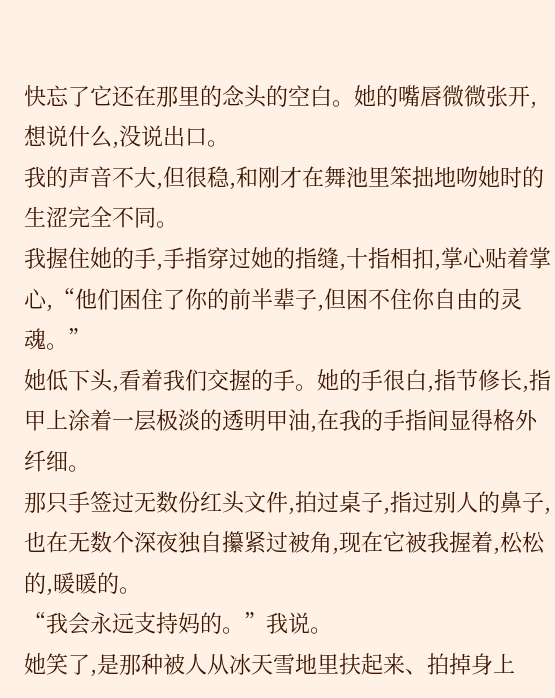快忘了它还在那里的念头的空白。她的嘴唇微微张开,想说什么,没说出口。
我的声音不大,但很稳,和刚才在舞池里笨拙地吻她时的生涩完全不同。
我握住她的手,手指穿过她的指缝,十指相扣,掌心贴着掌心,“他们困住了你的前半辈子,但困不住你自由的灵魂。”
她低下头,看着我们交握的手。她的手很白,指节修长,指甲上涂着一层极淡的透明甲油,在我的手指间显得格外纤细。
那只手签过无数份红头文件,拍过桌子,指过别人的鼻子,也在无数个深夜独自攥紧过被角,现在它被我握着,松松的,暖暖的。
“我会永远支持妈的。”我说。
她笑了,是那种被人从冰天雪地里扶起来、拍掉身上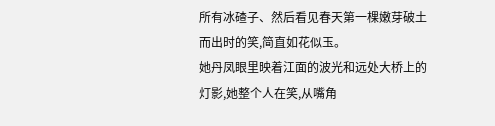所有冰碴子、然后看见春天第一棵嫩芽破土而出时的笑,简直如花似玉。
她丹凤眼里映着江面的波光和远处大桥上的灯影,她整个人在笑,从嘴角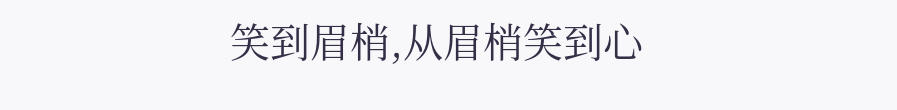笑到眉梢,从眉梢笑到心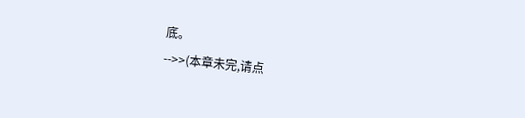底。
-->>(本章未完,请点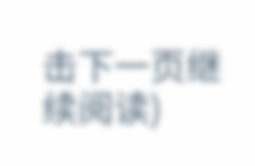击下一页继续阅读)